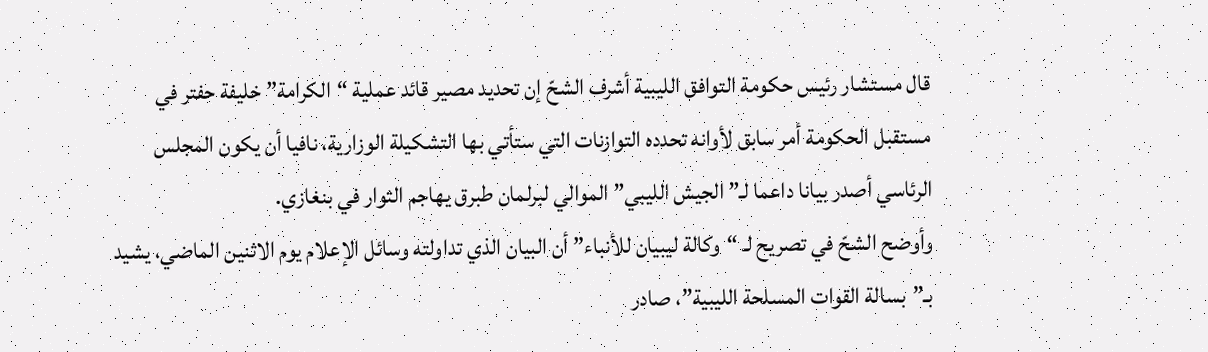قال مستشار رئيس حكومة التوافق الليبية أشرف الشحّ إن تحديد مصير قائد عملية “الكرامة” خليفة حفتر في مستقبل الحكومة أمر سابق لأوانه تحدده التوازنات التي ستأتي بها التشكيلة الوزارية، نافيا أن يكون المجلس الرئاسي أصدر بيانا داعما لـ” الجيش الليبي” الموالي لبرلمان طبرق يهاجم الثوار في بنغازي.
وأوضح الشحّ في تصريح لـ “وكالة ليبيان للأنباء” أن البيان الذي تداولته وسائل الإعلام يوم الاثنين الماضي، يشيد بـ”بسالة القوات المسلحة الليبية”، صادر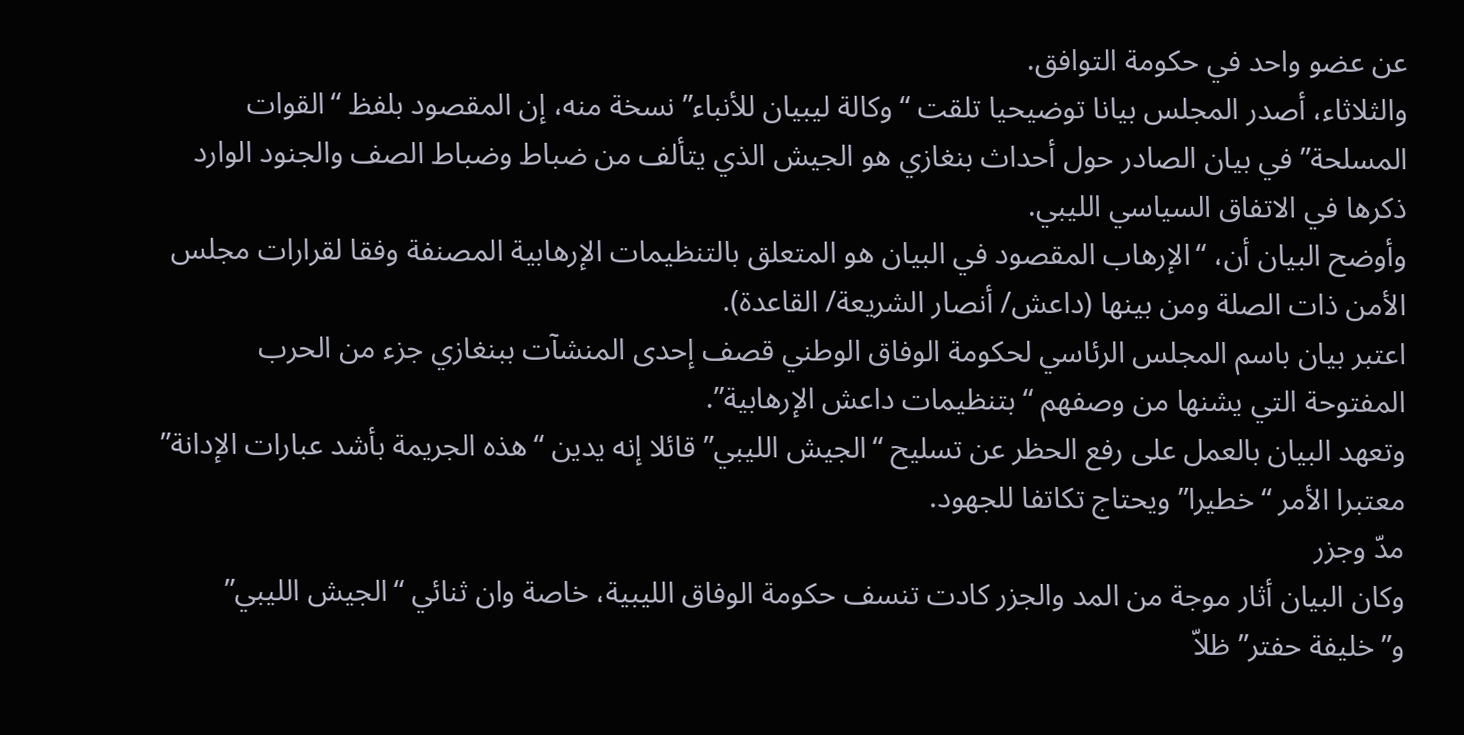عن عضو واحد في حكومة التوافق.
والثلاثاء، أصدر المجلس بيانا توضيحيا تلقت “وكالة ليبيان للأنباء” نسخة منه، إن المقصود بلفظ “القوات المسلحة” في بيان الصادر حول أحداث بنغازي هو الجيش الذي يتألف من ضباط وضباط الصف والجنود الوارد ذكرها في الاتفاق السياسي الليبي.
وأوضح البيان أن، “الإرهاب المقصود في البيان هو المتعلق بالتنظيمات الإرهابية المصنفة وفقا لقرارات مجلس الأمن ذات الصلة ومن بينها (داعش/ أنصار الشريعة/ القاعدة).
اعتبر بيان باسم المجلس الرئاسي لحكومة الوفاق الوطني قصف إحدى المنشآت ببنغازي جزء من الحرب المفتوحة التي يشنها من وصفهم “بتنظيمات داعش الإرهابية”.
وتعهد البيان بالعمل على رفع الحظر عن تسليح “الجيش الليبي” قائلا إنه يدين “هذه الجريمة بأشد عبارات الإدانة” معتبرا الأمر “خطيرا” ويحتاج تكاتفا للجهود.
مدّ وجزر
وكان البيان أثار موجة من المد والجزر كادت تنسف حكومة الوفاق الليبية، خاصة وان ثنائي “الجيش الليبي” و”خليفة حفتر” ظلاّ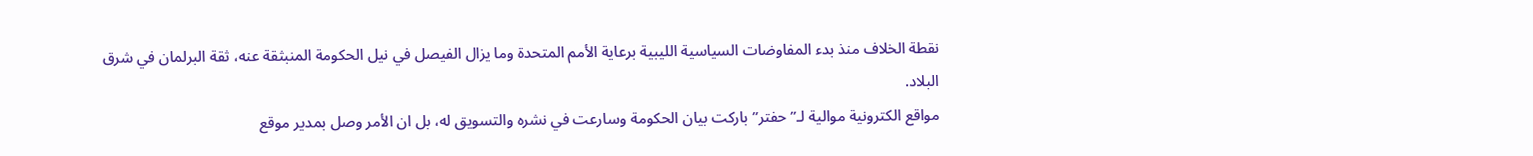نقطة الخلاف منذ بدء المفاوضات السياسية الليبية برعاية الأمم المتحدة وما يزال الفيصل في نيل الحكومة المنبثقة عنه، ثقة البرلمان في شرق البلاد.
مواقع الكترونية موالية لـ” حفتر” باركت بيان الحكومة وسارعت في نشره والتسويق له، بل ان الأمر وصل بمدير موقع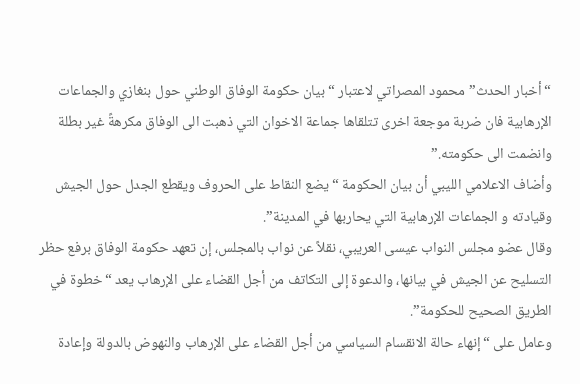“أخبار الحدث” محمود المصراتي لاعتبار “بيان حكومة الوفاق الوطني حول بنغازي والجماعات الإرهابية فان ضربة موجعة اخرى تتلقاها جماعة الاخوان التي ذهبت الى الوفاق مكرهةً غير بطلة وانضمت الى حكومته.”
وأضاف الاعلامي الليبي أن بيان الحكومة “يضع النقاط على الحروف ويقطع الجدل حول الجيش وقيادته و الجماعات الإرهابية التي يحاربها في المدينة”.
وقال عضو مجلس النواب عيسى العريبي، نقلاً عن نواب بالمجلس، إن تعهد حكومة الوفاق برفع حظر التسليح عن الجيش في بيانها، والدعوة إلى التكاتف من أجل القضاء على الإرهاب يعد “خطوة في الطريق الصحيح للحكومة”.
وعامل على “إنهاء حالة الانقسام السياسي من أجل القضاء على الإرهاب والنهوض بالدولة وإعادة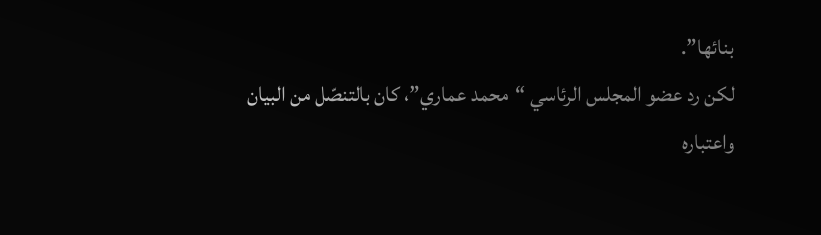بنائها”.
لكن رد عضو المجلس الرئاسي “محمد عماري”، كان بالتنصّل من البيان واعتباره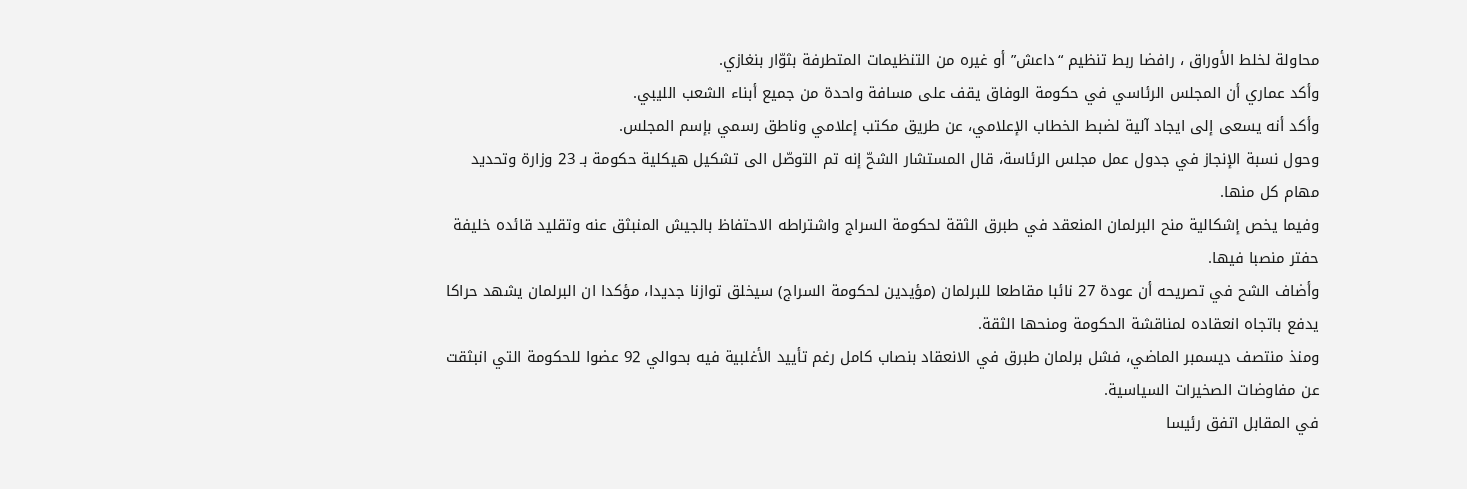محاولة لخلط الأوراق ، رافضا ربط تنظيم “داعش” أو غيره من التنظيمات المتطرفة بثوّار بنغازي.
وأكد عماري أن المجلس الرئاسي في حكومة الوفاق يقف على مسافة واحدة من جميع أبناء الشعب الليبي.
وأكد أنه يسعى إلى ايجاد آلية لضبط الخطاب الإعلامي، عن طريق مكتب إعلامي وناطق رسمي بإسم المجلس.
وحول نسبة الإنجاز في جدول عمل مجلس الرئاسة، قال المستشار الشحّ إنه تم التوصّل الى تشكيل هيكلية حكومة بـ 23 وزارة وتحديد مهام كل منها.
وفيما يخص إشكالية منح البرلمان المنعقد في طبرق الثقة لحكومة السراج واشتراطه الاحتفاظ بالجيش المنبثق عنه وتقليد قائده خليفة حفتر منصبا فيها.
وأضاف الشح في تصريحه أن عودة 27 نائبا مقاطعا للبرلمان (مؤيدين لحكومة السراج) سيخلق توازنا جديدا، مؤكدا ان البرلمان يشهد حراكا يدفع باتجاه انعقاده لمناقشة الحكومة ومنحها الثقة.
ومنذ منتصف ديسمبر الماضي، فشل برلمان طبرق في الانعقاد بنصاب كامل رغم تأييد الأغلبية فيه بحوالي 92 عضوا للحكومة التي انبثقت عن مفاوضات الصخيرات السياسية.
في المقابل اتفق رئيسا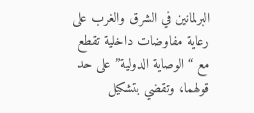البرلمانين في الشرق والغرب على رعاية مفاوضات داخلية تقطع مع “الوصاية الدولية” على حد قولهما، وتقضي بتشكيل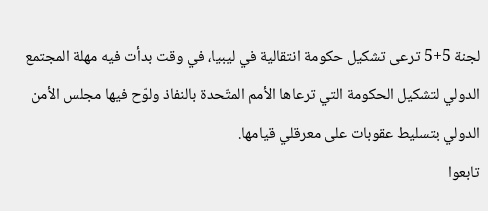لجنة 5+5 ترعى تشكيل حكومة انتقالية في ليبيا، في وقت بدأت فيه مهلة المجتمع الدولي لتشكيل الحكومة التي ترعاها الأمم المتّحدة بالنفاذ ولوّح فيها مجلس الأمن الدولي بتسليط عقوبات على معرقلي قيامها.
تابعوا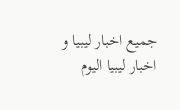جميع اخبار ليبيا و اخبار ليبيا اليوم